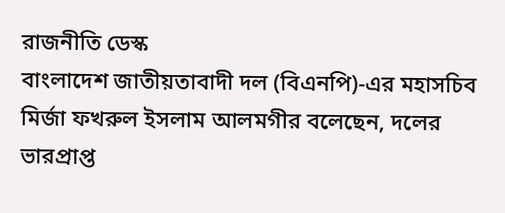রাজনীতি ডেস্ক
বাংলাদেশ জাতীয়তাবাদী দল (বিএনপি)-এর মহাসচিব মির্জা ফখরুল ইসলাম আলমগীর বলেছেন, দলের ভারপ্রাপ্ত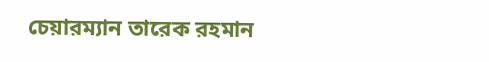চেয়ারম্যান তারেক রহমান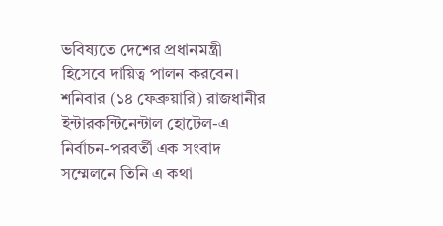ভবিষ্যতে দেশের প্রধানমন্ত্রী হিসেবে দায়িত্ব পালন করবেন। শনিবার (১৪ ফেব্রুয়ারি) রাজধানীর ইন্টারকন্টিনেন্টাল হোটেল-এ নির্বাচন-পরবর্তী এক সংবাদ সম্মেলনে তিনি এ কথা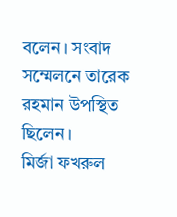বলেন। সংবাদ সম্মেলনে তারেক রহমান উপস্থিত ছিলেন।
মির্জা ফখরুল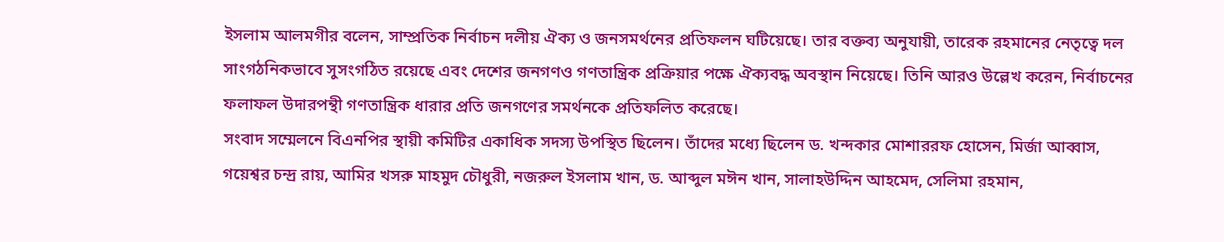ইসলাম আলমগীর বলেন, সাম্প্রতিক নির্বাচন দলীয় ঐক্য ও জনসমর্থনের প্রতিফলন ঘটিয়েছে। তার বক্তব্য অনুযায়ী, তারেক রহমানের নেতৃত্বে দল সাংগঠনিকভাবে সুসংগঠিত রয়েছে এবং দেশের জনগণও গণতান্ত্রিক প্রক্রিয়ার পক্ষে ঐক্যবদ্ধ অবস্থান নিয়েছে। তিনি আরও উল্লেখ করেন, নির্বাচনের ফলাফল উদারপন্থী গণতান্ত্রিক ধারার প্রতি জনগণের সমর্থনকে প্রতিফলিত করেছে।
সংবাদ সম্মেলনে বিএনপির স্থায়ী কমিটির একাধিক সদস্য উপস্থিত ছিলেন। তাঁদের মধ্যে ছিলেন ড. খন্দকার মোশাররফ হোসেন, মির্জা আব্বাস, গয়েশ্বর চন্দ্র রায়, আমির খসরু মাহমুদ চৌধুরী, নজরুল ইসলাম খান, ড. আব্দুল মঈন খান, সালাহউদ্দিন আহমেদ, সেলিমা রহমান,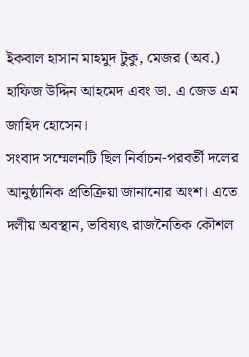ইকবাল হাসান মাহমুদ টুকু, মেজর (অব.) হাফিজ উদ্দিন আহমেদ এবং ডা. এ জেড এম জাহিদ হোসেন।
সংবাদ সম্মেলনটি ছিল নির্বাচন-পরবর্তী দলের আনুষ্ঠানিক প্রতিক্রিয়া জানানোর অংশ। এতে দলীয় অবস্থান, ভবিষ্যৎ রাজনৈতিক কৌশল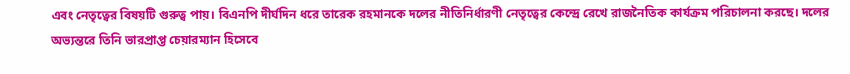এবং নেতৃত্বের বিষয়টি গুরুত্ব পায়। বিএনপি দীর্ঘদিন ধরে তারেক রহমানকে দলের নীতিনির্ধারণী নেতৃত্বের কেন্দ্রে রেখে রাজনৈতিক কার্যক্রম পরিচালনা করছে। দলের অভ্যন্তরে তিনি ভারপ্রাপ্ত চেয়ারম্যান হিসেবে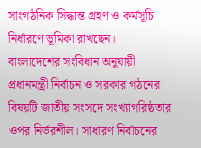সাংগঠনিক সিদ্ধান্ত গ্রহণ ও কর্মসূচি নির্ধারণে ভূমিকা রাখছেন।
বাংলাদেশের সংবিধান অনুযায়ী প্রধানমন্ত্রী নির্বাচন ও সরকার গঠনের বিষয়টি জাতীয় সংসদে সংখ্যাগরিষ্ঠতার ওপর নির্ভরশীল। সাধারণ নির্বাচনের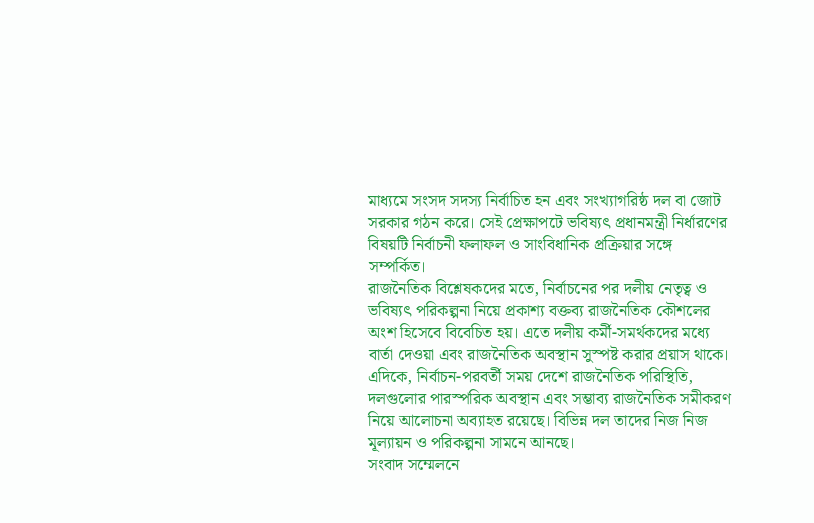মাধ্যমে সংসদ সদস্য নির্বাচিত হন এবং সংখ্যাগরিষ্ঠ দল বা জোট সরকার গঠন করে। সেই প্রেক্ষাপটে ভবিষ্যৎ প্রধানমন্ত্রী নির্ধারণের বিষয়টি নির্বাচনী ফলাফল ও সাংবিধানিক প্রক্রিয়ার সঙ্গে সম্পর্কিত।
রাজনৈতিক বিশ্লেষকদের মতে, নির্বাচনের পর দলীয় নেতৃত্ব ও ভবিষ্যৎ পরিকল্পনা নিয়ে প্রকাশ্য বক্তব্য রাজনৈতিক কৌশলের অংশ হিসেবে বিবেচিত হয়। এতে দলীয় কর্মী-সমর্থকদের মধ্যে বার্তা দেওয়া এবং রাজনৈতিক অবস্থান সুস্পষ্ট করার প্রয়াস থাকে।
এদিকে, নির্বাচন-পরবর্তী সময় দেশে রাজনৈতিক পরিস্থিতি, দলগুলোর পারস্পরিক অবস্থান এবং সম্ভাব্য রাজনৈতিক সমীকরণ নিয়ে আলোচনা অব্যাহত রয়েছে। বিভিন্ন দল তাদের নিজ নিজ মূল্যায়ন ও পরিকল্পনা সামনে আনছে।
সংবাদ সম্মেলনে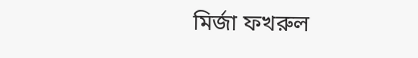মির্জা ফখরুল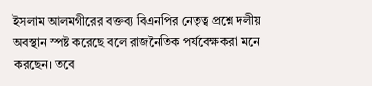ইসলাম আলমগীরের বক্তব্য বিএনপির নেতৃত্ব প্রশ্নে দলীয় অবস্থান স্পষ্ট করেছে বলে রাজনৈতিক পর্যবেক্ষকরা মনে করছেন। তবে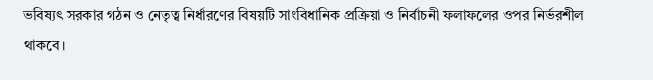ভবিষ্যৎ সরকার গঠন ও নেতৃত্ব নির্ধারণের বিষয়টি সাংবিধানিক প্রক্রিয়া ও নির্বাচনী ফলাফলের ওপর নির্ভরশীল থাকবে।